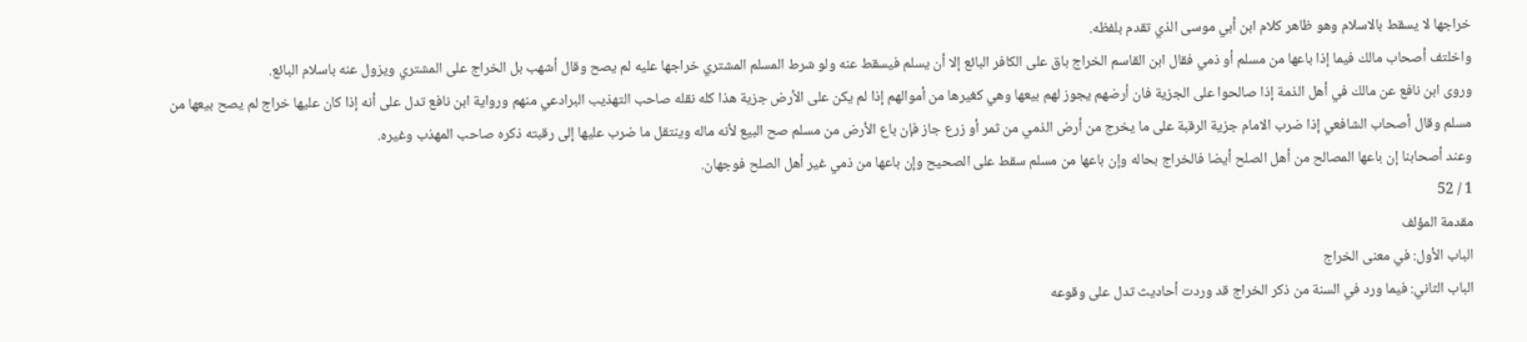خراجها لا يسقط بالاسلام وهو ظاهر كلام ابن أبي موسى الذي تقدم بلفظه.
واخلتف أصحاب مالك فيما إذا باعها من مسلم أو ذمي فقال ابن القاسم الخراج باق على الكافر البائع إلا أن يسلم فيسقط عنه ولو شرط المسلم المشتري خراجها عليه لم يصح وقال أشهب بل الخراج على المشتري ويزول عنه باسلام البائع.
وروى ابن نافع عن مالك في أهل الذمة إذا صالحوا على الجزية فان أرضهم يجوز لهم بيعها وهي كغيرها من أموالهم إذا لم يكن على الأرض جزية هذا كله نقله صاحب التهذيب البرادعي منهم ورواية ابن نافع تدل على أنه إذا كان عليها خراج لم يصح بيعها من مسلم وقال أصحاب الشافعي إذا ضرب الامام جزية الرقبة على ما يخرج من أرض الذمي من ثمر أو زرع جاز فإن باع الأرض من مسلم صح البيع لأنه ماله وينتقل ما ضرب عليها إلى رقبته ذكره صاحب المهذب وغيره.
وعند أصحابنا إن باعها المصالح من أهل الصلح أيضا فالخراج بحاله وإن باعها من مسلم سقط على الصحيح وإن باعها من ذمي غير أهل الصلح فوجهان.
1 / 52
مقدمة المؤلف
الباب الأول: في معنى الخراج
الباب الثاني: فيما ورد في السنة من ذكر الخراج قد وردت أحاديث تدل على وقوعه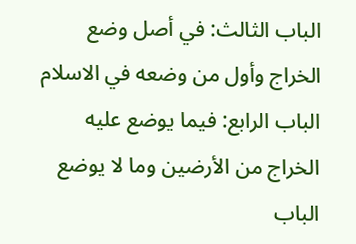الباب الثالث: في أصل وضع الخراج وأول من وضعه في الاسلام
الباب الرابع: فيما يوضع عليه الخراج من الأرضين وما لا يوضع
الباب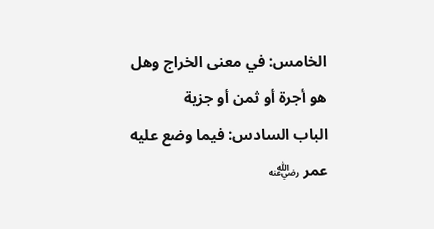الخامس: في معنى الخراج وهل هو أجرة أو ثمن أو جزية
الباب السادس: فيما وضع عليه عمر ﵁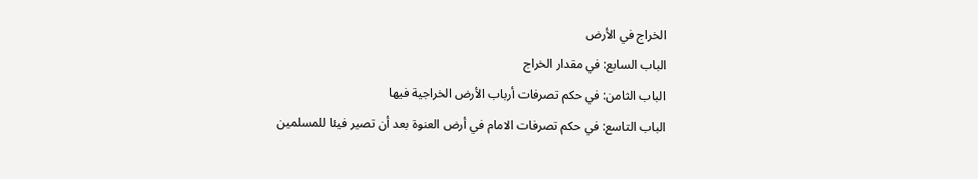الخراج في الأرض
الباب السابع: في مقدار الخراج
الباب الثامن: في حكم تصرفات أرباب الأرض الخراجية فيها
الباب التاسع: في حكم تصرفات الامام في أرض العنوة بعد أن تصير فيئا للمسلمين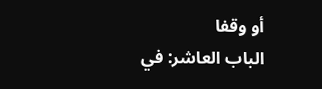أو وقفا
الباب العاشر: في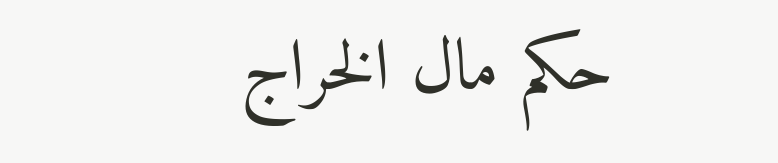حكم مال الخراج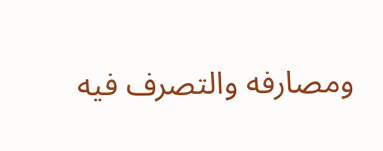ومصارفه والتصرف فيه